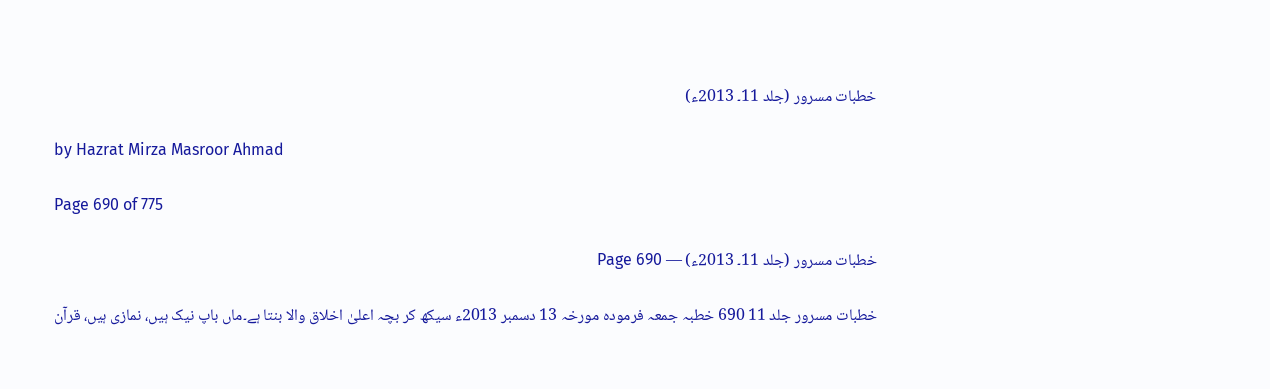خطبات مسرور (جلد 11۔ 2013ء)

by Hazrat Mirza Masroor Ahmad

Page 690 of 775

خطبات مسرور (جلد 11۔ 2013ء) — Page 690

خطبات مسرور جلد 11 690 خطبہ جمعہ فرمودہ مورخہ 13 دسمبر 2013ء سیکھ کر بچہ اعلیٰ اخلاق والا بنتا ہے۔ماں باپ نیک ہیں، نمازی ہیں، قرآن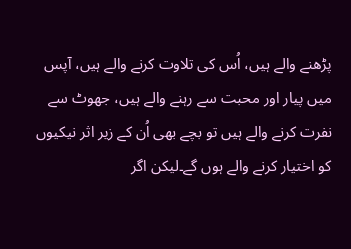پڑھنے والے ہیں، اُس کی تلاوت کرنے والے ہیں، آپس میں پیار اور محبت سے رہنے والے ہیں، جھوٹ سے نفرت کرنے والے ہیں تو بچے بھی اُن کے زیر اثر نیکیوں کو اختیار کرنے والے ہوں گے۔لیکن اگر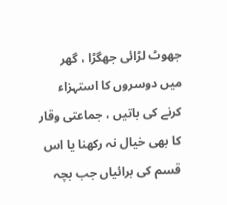جھوٹ لڑائی جھگڑا ، گھر میں دوسروں کا استہزاء کرنے کی باتیں ، جماعتی وقار کا بھی خیال نہ رکھنا یا اس قسم کی برائیاں جب بچہ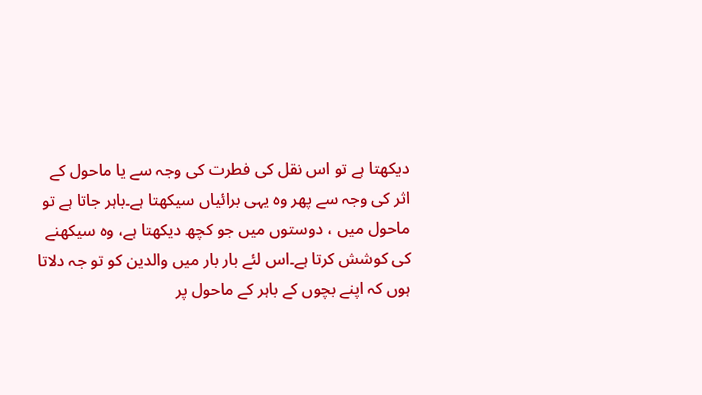دیکھتا ہے تو اس نقل کی فطرت کی وجہ سے یا ماحول کے اثر کی وجہ سے پھر وہ یہی برائیاں سیکھتا ہے۔باہر جاتا ہے تو ماحول میں ، دوستوں میں جو کچھ دیکھتا ہے، وہ سیکھنے کی کوشش کرتا ہے۔اس لئے بار بار میں والدین کو تو جہ دلاتا ہوں کہ اپنے بچوں کے باہر کے ماحول پر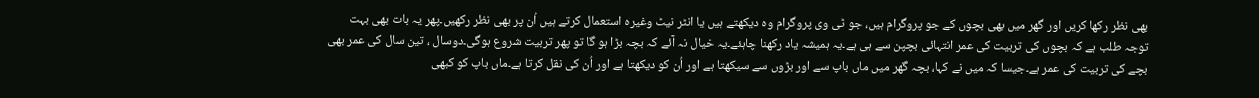بھی نظر رکھا کریں اور گھر میں بھی بچوں کے جو پروگرام ہیں، جو ٹی وی پروگرام وہ دیکھتے ہیں یا انٹر نیٹ وغیرہ استعمال کرتے ہیں اُن پر بھی نظر رکھیں۔پھر یہ بات بھی بہت توجہ طلب ہے کہ بچوں کی تربیت کی عمر انتہائی بچپن سے ہی ہے۔یہ ہمیشہ یاد رکھنا چاہئے۔یہ خیال نہ آئے کہ بچہ بڑا ہو گا تو پھر تربیت شروع ہوگی۔دوسال ، تین سال کی عمر بھی بچے کی تربیت کی عمر ہے۔جیسا کہ میں نے کہا، بچہ گھر میں ماں باپ سے اور بڑوں سے سیکھتا ہے اور اُن کو دیکھتا ہے اور اُن کی نقل کرتا ہے۔ماں باپ کو کبھی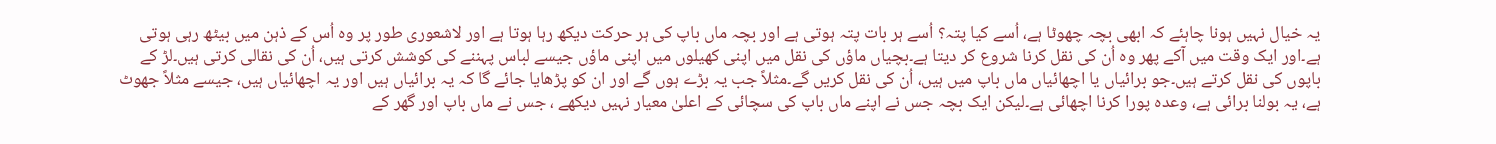یہ خیال نہیں ہونا چاہئے کہ ابھی بچہ چھوٹا ہے، اُسے کیا پتہ؟ اُسے ہر بات پتہ ہوتی ہے اور بچہ ماں باپ کی ہر حرکت دیکھ رہا ہوتا ہے اور لاشعوری طور پر وہ اُس کے ذہن میں بیٹھ رہی ہوتی ہے۔اور ایک وقت میں آکے پھر وہ اُن کی نقل کرنا شروع کر دیتا ہے۔بچیاں ماؤں کی نقل میں اپنی کھیلوں میں اپنی ماؤں جیسے لباس پہننے کی کوشش کرتی ہیں، اُن کی نقالی کرتی ہیں۔لڑ کے باپوں کی نقل کرتے ہیں۔جو برائیاں یا اچھائیاں ماں باپ میں ہیں، اُن کی نقل کریں گے۔مثلاً جب یہ بڑے ہوں گے اور ان کو پڑھایا جائے گا کہ یہ برائیاں ہیں اور یہ اچھائیاں ہیں، جیسے مثلاً جھوٹ ہے، یہ بولنا برائی ہے، وعدہ پورا کرنا اچھائی ہے۔لیکن ایک بچہ جس نے اپنے ماں باپ کی سچائی کے اعلیٰ معیار نہیں دیکھے ، جس نے ماں باپ اور گھر کے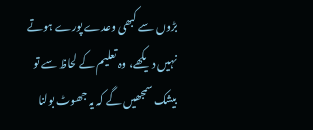بڑوں سے کبھی وعدے پورے ہوتے نہیں دیکھے، وہ تعلیم کے لحاظ سے تو بیشک سمجھیں گے کہ یہ جھوٹ بولنا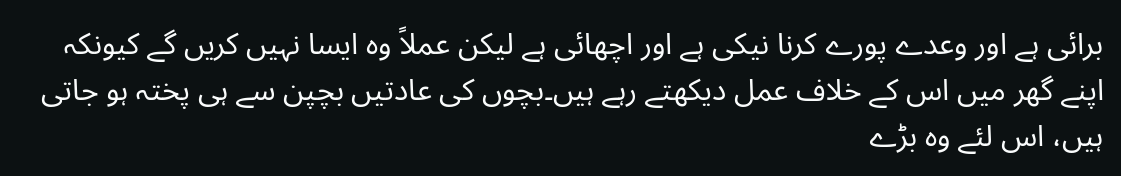برائی ہے اور وعدے پورے کرنا نیکی ہے اور اچھائی ہے لیکن عملاً وہ ایسا نہیں کریں گے کیونکہ اپنے گھر میں اس کے خلاف عمل دیکھتے رہے ہیں۔بچوں کی عادتیں بچپن سے ہی پختہ ہو جاتی ہیں، اس لئے وہ بڑے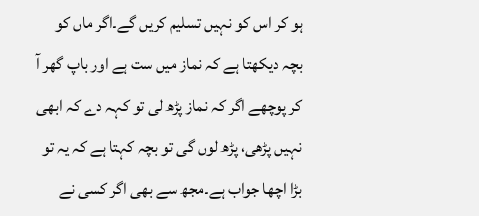ہو کر اس کو نہیں تسلیم کریں گے۔اگر ماں کو بچہ دیکھتا ہے کہ نماز میں ست ہے اور باپ گھر آ کر پوچھے اگر کہ نماز پڑھ لی تو کہہ دے کہ ابھی نہیں پڑھی، پڑھ لوں گی تو بچہ کہتا ہے کہ یہ تو بڑا اچھا جواب ہے۔مجھ سے بھی اگر کسی نے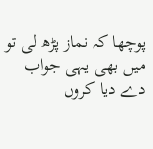پوچھا کہ نماز پڑھ لی تو میں بھی یہی جواب دے دیا کروں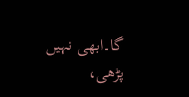گا۔ابھی نہیں پڑھی،